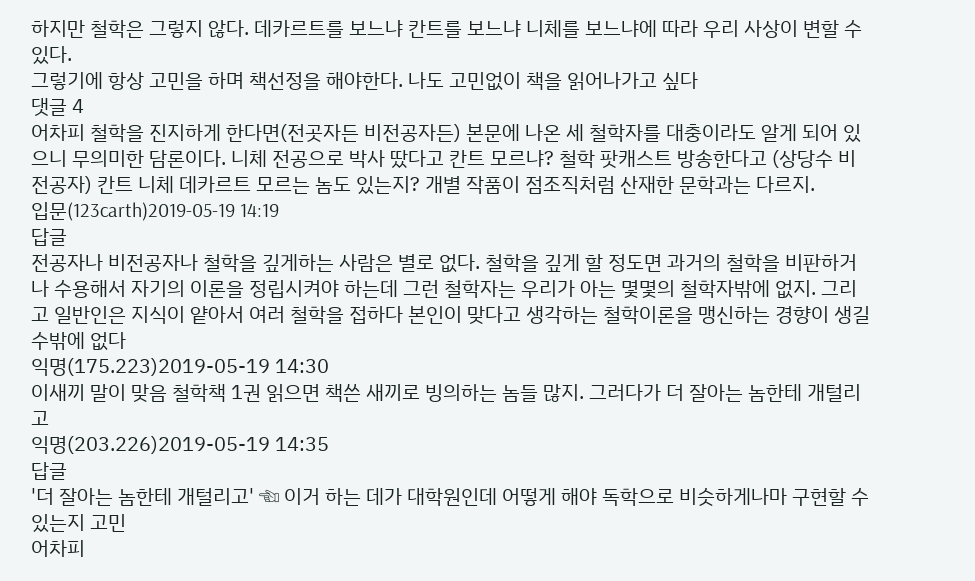하지만 철학은 그렇지 않다. 데카르트를 보느냐 칸트를 보느냐 니체를 보느냐에 따라 우리 사상이 변할 수 있다.
그렇기에 항상 고민을 하며 책선정을 해야한다. 나도 고민없이 책을 읽어나가고 싶다
댓글 4
어차피 철학을 진지하게 한다면(전곳자든 비전공자든) 본문에 나온 세 철학자를 대충이라도 알게 되어 있으니 무의미한 담론이다. 니체 전공으로 박사 땄다고 칸트 모르냐? 철학 팟캐스트 방송한다고 (상당수 비전공자) 칸트 니체 데카르트 모르는 놈도 있는지? 개별 작품이 점조직처럼 산재한 문학과는 다르지.
입문(123carth)2019-05-19 14:19
답글
전공자나 비전공자나 철학을 깊게하는 사람은 별로 없다. 철학을 깊게 할 정도면 과거의 철학을 비판하거나 수용해서 자기의 이론을 정립시켜야 하는데 그런 철학자는 우리가 아는 몇몇의 철학자밖에 없지. 그리고 일반인은 지식이 얕아서 여러 철학을 접하다 본인이 맞다고 생각하는 철학이론을 맹신하는 경향이 생길 수밖에 없다
익명(175.223)2019-05-19 14:30
이새끼 말이 맞음 철학책 1권 읽으면 책쓴 새끼로 빙의하는 놈들 많지. 그러다가 더 잘아는 놈한테 개털리고
익명(203.226)2019-05-19 14:35
답글
'더 잘아는 놈한테 개털리고' ☜ 이거 하는 데가 대학원인데 어떻게 해야 독학으로 비슷하게나마 구현할 수 있는지 고민
어차피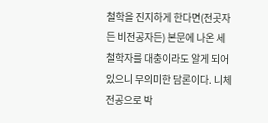철학을 진지하게 한다면(전곳자든 비전공자든) 본문에 나온 세 철학자를 대충이라도 알게 되어 있으니 무의미한 담론이다. 니체 전공으로 박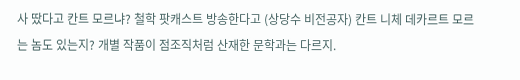사 땄다고 칸트 모르냐? 철학 팟캐스트 방송한다고 (상당수 비전공자) 칸트 니체 데카르트 모르는 놈도 있는지? 개별 작품이 점조직처럼 산재한 문학과는 다르지.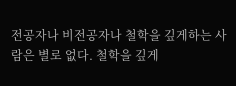전공자나 비전공자나 철학을 깊게하는 사람은 별로 없다. 철학을 깊게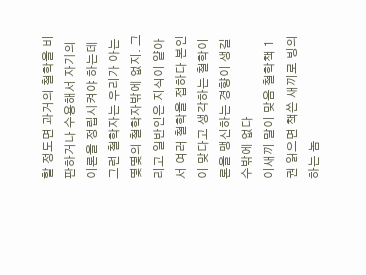할 정도면 과거의 철학을 비판하거나 수용해서 자기의 이론을 정립시켜야 하는데 그런 철학자는 우리가 아는 몇몇의 철학자밖에 없지. 그리고 일반인은 지식이 얕아서 여러 철학을 접하다 본인이 맞다고 생각하는 철학이론을 맹신하는 경향이 생길 수밖에 없다
이새끼 말이 맞음 철학책 1권 읽으면 책쓴 새끼로 빙의하는 놈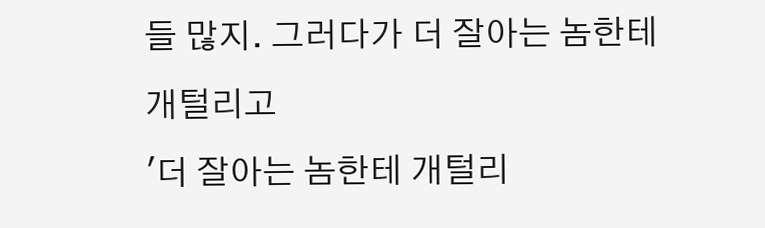들 많지. 그러다가 더 잘아는 놈한테 개털리고
'더 잘아는 놈한테 개털리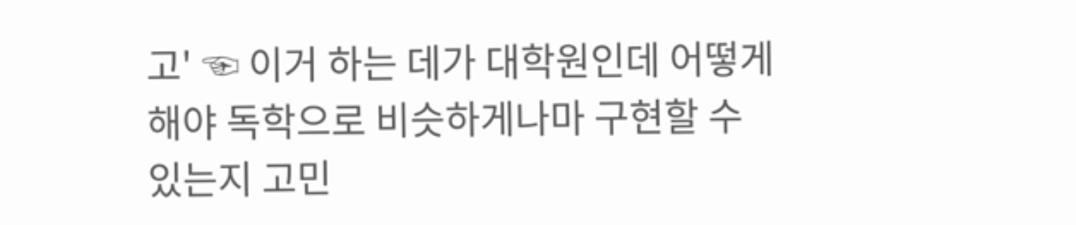고' ☜ 이거 하는 데가 대학원인데 어떻게 해야 독학으로 비슷하게나마 구현할 수 있는지 고민